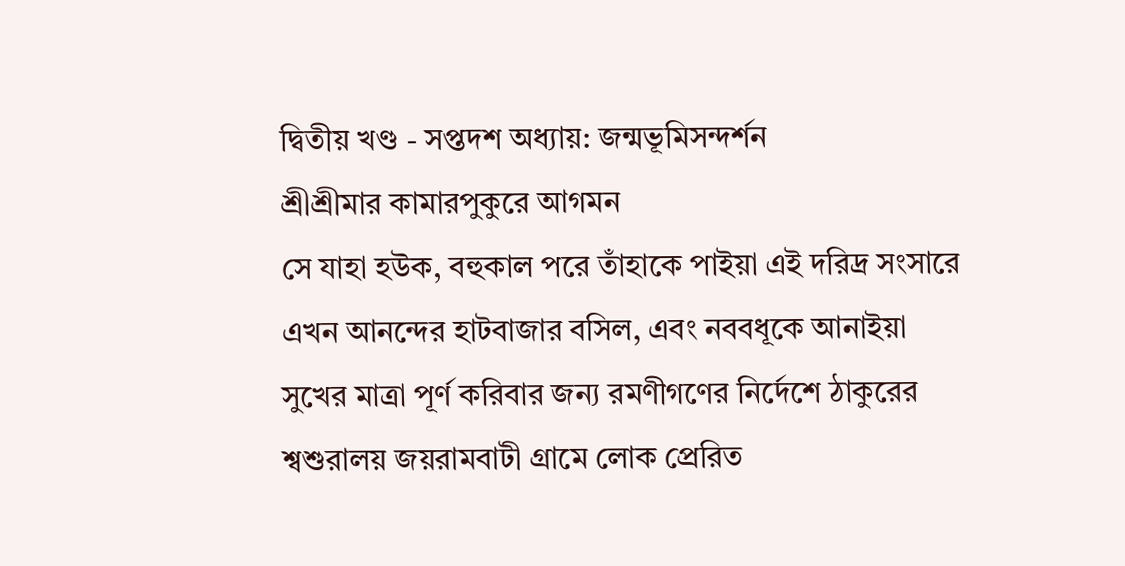দ্বিতীয় খণ্ড - সপ্তদশ অধ্যায়: জন্মভূমিসন্দর্শন
শ্রীশ্রীমার কামারপুকুরে আগমন
সে যাহা হউক, বহুকাল পরে তাঁহাকে পাইয়া এই দরিদ্র সংসারে এখন আনন্দের হাটবাজার বসিল, এবং নববধূকে আনাইয়া সুখের মাত্রা পূর্ণ করিবার জন্য রমণীগণের নির্দেশে ঠাকুরের শ্বশুরালয় জয়রামবাটী গ্রামে লোক প্রেরিত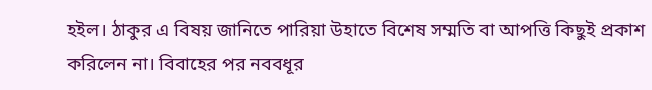হইল। ঠাকুর এ বিষয় জানিতে পারিয়া উহাতে বিশেষ সম্মতি বা আপত্তি কিছুই প্রকাশ করিলেন না। বিবাহের পর নববধূর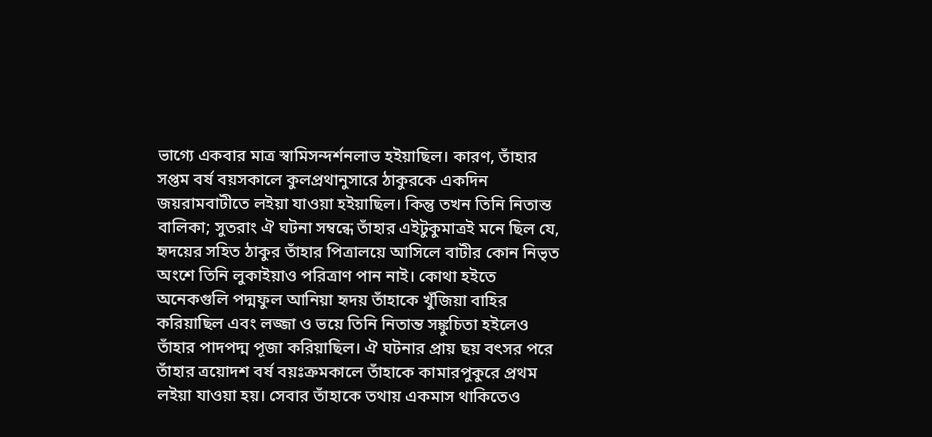ভাগ্যে একবার মাত্র স্বামিসন্দর্শনলাভ হইয়াছিল। কারণ, তাঁহার সপ্তম বর্ষ বয়সকালে কুলপ্রথানুসারে ঠাকুরকে একদিন জয়রামবাটীতে লইয়া যাওয়া হইয়াছিল। কিন্তু তখন তিনি নিতান্ত বালিকা; সুতরাং ঐ ঘটনা সম্বন্ধে তাঁহার এইটুকুমাত্রই মনে ছিল যে, হৃদয়ের সহিত ঠাকুর তাঁহার পিত্রালয়ে আসিলে বাটীর কোন নিভৃত অংশে তিনি লুকাইয়াও পরিত্রাণ পান নাই। কোথা হইতে অনেকগুলি পদ্মফুল আনিয়া হৃদয় তাঁহাকে খুঁজিয়া বাহির করিয়াছিল এবং লজ্জা ও ভয়ে তিনি নিতান্ত সঙ্কুচিতা হইলেও তাঁহার পাদপদ্ম পূজা করিয়াছিল। ঐ ঘটনার প্রায় ছয় বৎসর পরে তাঁহার ত্রয়োদশ বর্ষ বয়ঃক্রমকালে তাঁহাকে কামারপুকুরে প্রথম লইয়া যাওয়া হয়। সেবার তাঁহাকে তথায় একমাস থাকিতেও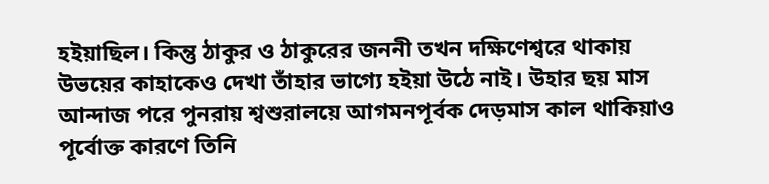হইয়াছিল। কিন্তু ঠাকুর ও ঠাকুরের জননী তখন দক্ষিণেশ্বরে থাকায় উভয়ের কাহাকেও দেখা তাঁহার ভাগ্যে হইয়া উঠে নাই। উহার ছয় মাস আন্দাজ পরে পুনরায় শ্বশুরালয়ে আগমনপূর্বক দেড়মাস কাল থাকিয়াও পূর্বোক্ত কারণে তিনি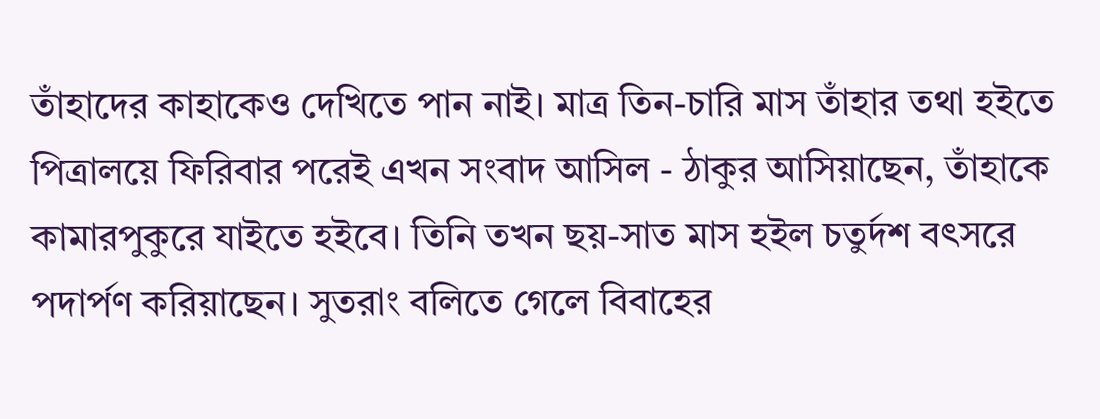তাঁহাদের কাহাকেও দেখিতে পান নাই। মাত্র তিন-চারি মাস তাঁহার তথা হইতে পিত্রালয়ে ফিরিবার পরেই এখন সংবাদ আসিল - ঠাকুর আসিয়াছেন, তাঁহাকে কামারপুকুরে যাইতে হইবে। তিনি তখন ছয়-সাত মাস হইল চতুর্দশ বৎসরে পদার্পণ করিয়াছেন। সুতরাং বলিতে গেলে বিবাহের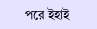পরে ইহাই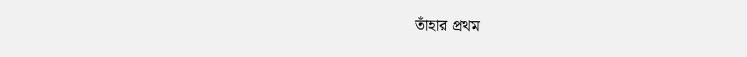তাঁহার প্রথম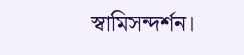স্বামিসন্দর্শন।